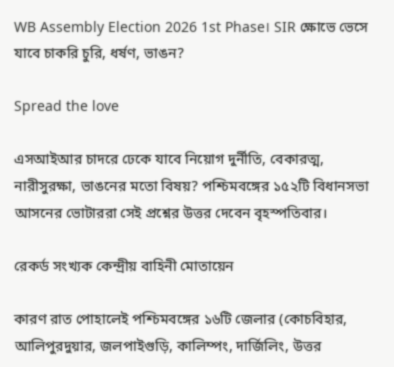WB Assembly Election 2026 1st Phase। SIR ক্ষোভে ভেসে যাবে চাকরি চুরি, ধর্ষণ, ভাঙন?

Spread the love

এসআইআর চাদরে ঢেকে যাবে নিয়োগ দুর্নীতি, বেকারত্ম, নারীসুরক্ষা, ভাঙনের মতো বিষয়? পশ্চিমবঙ্গের ১৫২টি বিধানসভা আসনের ভোটাররা সেই প্রশ্নের উত্তর দেবেন বৃহস্পতিবার।

রেকর্ড সংখ্যক কেন্দ্রীয় বাহিনী মোতায়েন

কারণ রাত পোহালেই পশ্চিমবঙ্গের ১৬টি জেলার (কোচবিহার, আলিপুরদুয়ার, জলপাইগুড়ি, কালিম্পং, দার্জিলিং, উত্তর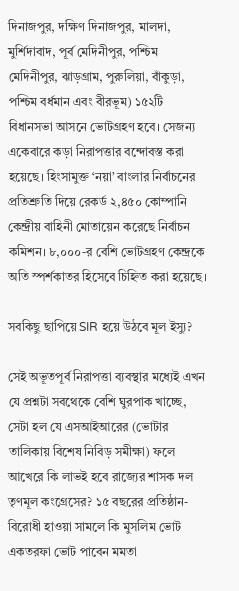দিনাজপুর, দক্ষিণ দিনাজপুর, মালদা, মুর্শিদাবাদ, পূর্ব মেদিনীপুর, পশ্চিম মেদিনীপুর, ঝাড়গ্রাম, পুরুলিয়া, বাঁকুড়া, পশ্চিম বর্ধমান এবং বীরভূম) ১৫২টি বিধানসভা আসনে ভোটগ্রহণ হবে। সেজন্য একেবারে কড়া নিরাপত্তার বন্দোবস্ত করা হয়েছে। হিংসামুক্ত ‘নয়া’ বাংলার নির্বাচনের প্রতিশ্রুতি দিয়ে রেকর্ড ২,৪৫০ কোম্পানি কেন্দ্রীয় বাহিনী মোতায়েন করেছে নির্বাচন কমিশন। ৮,০০০-র বেশি ভোটগ্রহণ কেন্দ্রকে অতি স্পর্শকাতর হিসেবে চিহ্নিত করা হয়েছে।

সবকিছু ছাপিয়ে SIR হয়ে উঠবে মূল ইস্যু?

সেই অভূতপূর্ব নিরাপত্তা ব্যবস্থার মধ্যেই এখন যে প্রশ্নটা সবথেকে বেশি ঘুরপাক খাচ্ছে, সেটা হল যে এসআইআরের (ভোটার তালিকায় বিশেষ নিবিড় সমীক্ষা) ফলে আখেরে কি লাভই হবে রাজ্যের শাসক দল তৃণমূল কংগ্রেসের? ১৫ বছরের প্রতিষ্ঠান-বিরোধী হাওয়া সামলে কি মুসলিম ভোট একতরফা ভোট পাবেন মমতা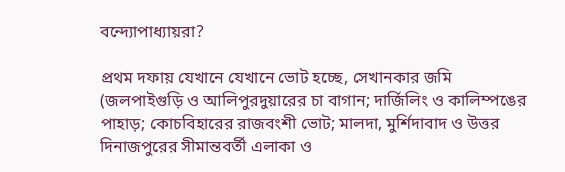বন্দ্যোপাধ্যায়রা?

প্রথম দফায় যেখানে যেখানে ভোট হচ্ছে, সেখানকার জমি (জলপাইগুড়ি ও আলিপুরদুয়ারের চা বাগান; দার্জিলিং ও কালিম্পঙের পাহাড়; কোচবিহারের রাজবংশী ভোট; মালদা, মুর্শিদাবাদ ও উত্তর দিনাজপুরের সীমান্তবর্তী এলাকা ও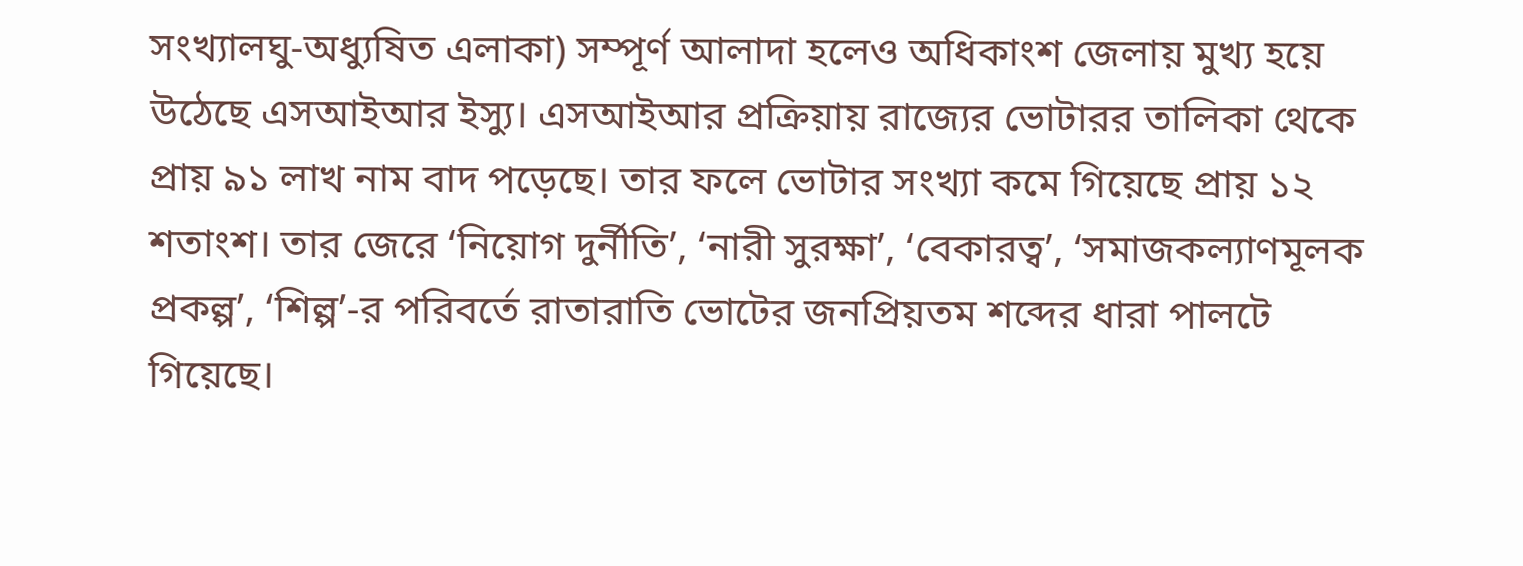সংখ্যালঘু-অধ্যুষিত এলাকা) সম্পূর্ণ আলাদা হলেও অধিকাংশ জেলায় মুখ্য হয়ে উঠেছে এসআইআর ইস্যু। এসআইআর প্রক্রিয়ায় রাজ্যের ভোটারর তালিকা থেকে প্রায় ৯১ লাখ নাম বাদ পড়েছে। তার ফলে ভোটার সংখ্যা কমে গিয়েছে প্রায় ১২ শতাংশ। তার জেরে ‘নিয়োগ দুর্নীতি’, ‘নারী সুরক্ষা’, ‘বেকারত্ব’, ‘সমাজকল্যাণমূলক প্রকল্প’, ‘শিল্প’-র পরিবর্তে রাতারাতি ভোটের জনপ্রিয়তম শব্দের ধারা পালটে গিয়েছে।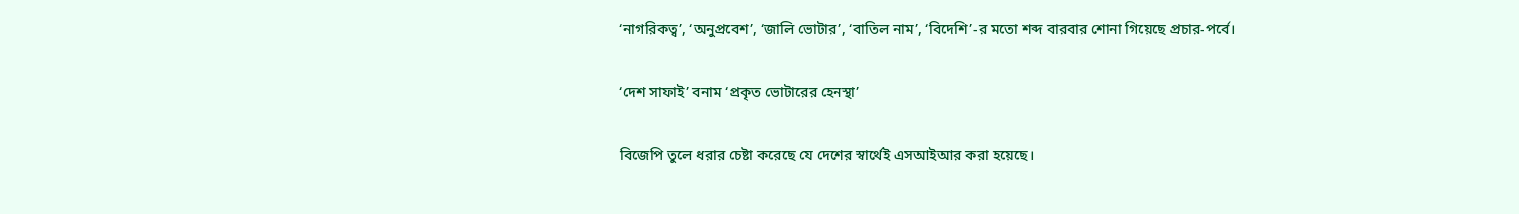‘নাগরিকত্ব’, ‘অনুপ্রবেশ’, ‘জালি ভোটার’, ‘বাতিল নাম’, ‘বিদেশি’-র মতো শব্দ বারবার শোনা গিয়েছে প্রচার-পর্বে।

‘দেশ সাফাই’ বনাম ‘প্রকৃত ভোটারের হেনস্থা’

বিজেপি তুলে ধরার চেষ্টা করেছে যে দেশের স্বার্থেই এসআইআর করা হয়েছে।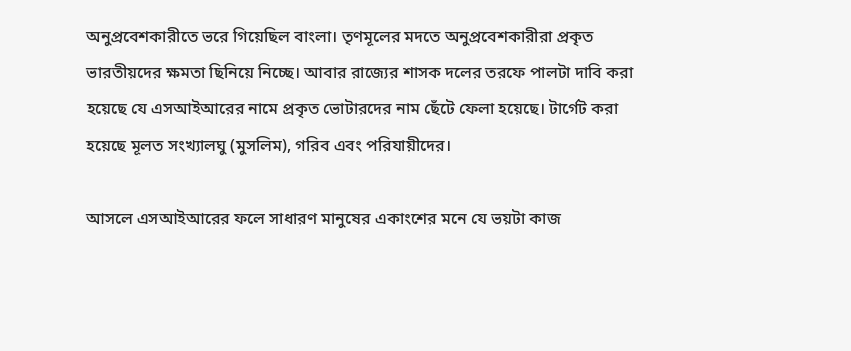অনুপ্রবেশকারীতে ভরে গিয়েছিল বাংলা। তৃণমূলের মদতে অনুপ্রবেশকারীরা প্রকৃত ভারতীয়দের ক্ষমতা ছিনিয়ে নিচ্ছে। আবার রাজ্যের শাসক দলের তরফে পালটা দাবি করা হয়েছে যে এসআইআরের নামে প্রকৃত ভোটারদের নাম ছেঁটে ফেলা হয়েছে। টার্গেট করা হয়েছে মূলত সংখ্যালঘু (মুসলিম), গরিব এবং পরিযায়ীদের।

আসলে এসআইআরের ফলে সাধারণ মানুষের একাংশের মনে যে ভয়টা কাজ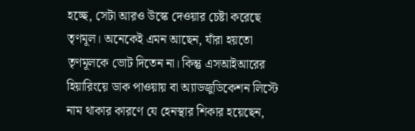হচ্ছে, সেটা আরও উস্কে দেওয়ার চেষ্টা করেছে তৃণমূল। অনেকেই এমন আছেন, যাঁরা হয়তো তৃণমূলকে ভোট দিতেন না। কিন্তু এসআইআরের হিয়ারিংয়ে ডাক পাওয়ায় বা অ্যাডজুডিকেশন লিস্টে নাম থাকার কারণে যে হেনস্থার শিকার হয়েছেন,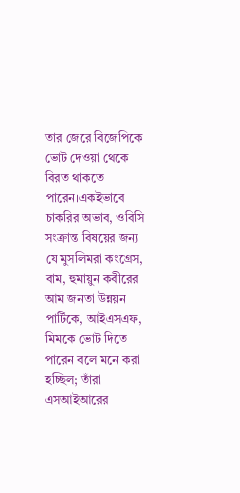তার জেরে বিজেপিকে ভোট দেওয়া থেকে বিরত থাকতে পারেন।একইভাবে চাকরির অভাব, ওবিসি সংক্রান্ত বিষয়ের জন্য যে মুসলিমরা কংগ্রেস, বাম, হুমায়ুন কবীরের আম জনতা উন্নয়ন পার্টিকে, আইএসএফ, মিমকে ভোট দিতে পারেন বলে মনে করা হচ্ছিল; তাঁরা এসআইআরের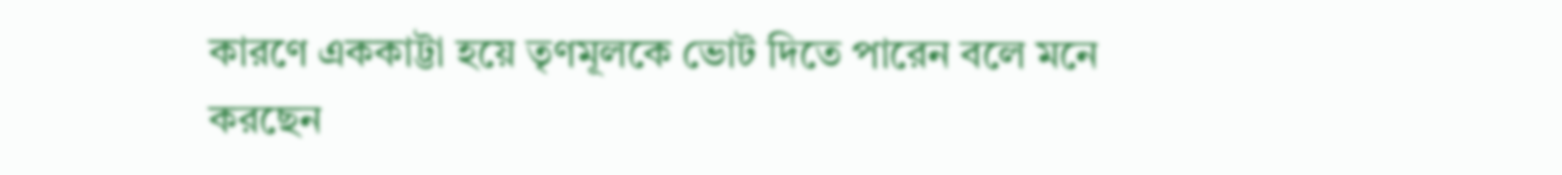কারণে এককাট্টা হয়ে তৃণমূলকে ভোট দিতে পারেন বলে মনে করছেন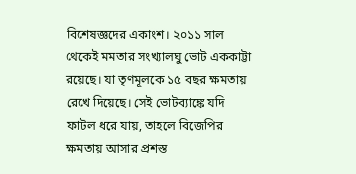বিশেষজ্ঞদের একাংশ। ২০১১ সাল থেকেই মমতার সংখ্যালঘু ভোট এককাট্টা রয়েছে। যা তৃণমূলকে ১৫ বছর ক্ষমতায় রেখে দিয়েছে। সেই ভোটব্যাঙ্কে যদি ফাটল ধরে যায়, তাহলে বিজেপির ক্ষমতায় আসার প্রশস্ত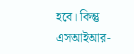হবে। কিন্তু এসআইআর-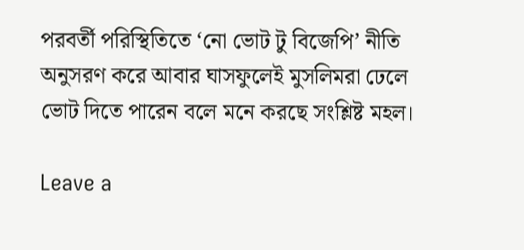পরবর্তী পরিস্থিতিতে ‘নো ভোট টু বিজেপি’ নীতি অনুসরণ করে আবার ঘাসফুলেই মুসলিমরা ঢেলে ভোট দিতে পারেন বলে মনে করছে সংশ্লিষ্ট মহল।

Leave a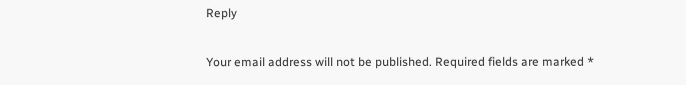Reply

Your email address will not be published. Required fields are marked *